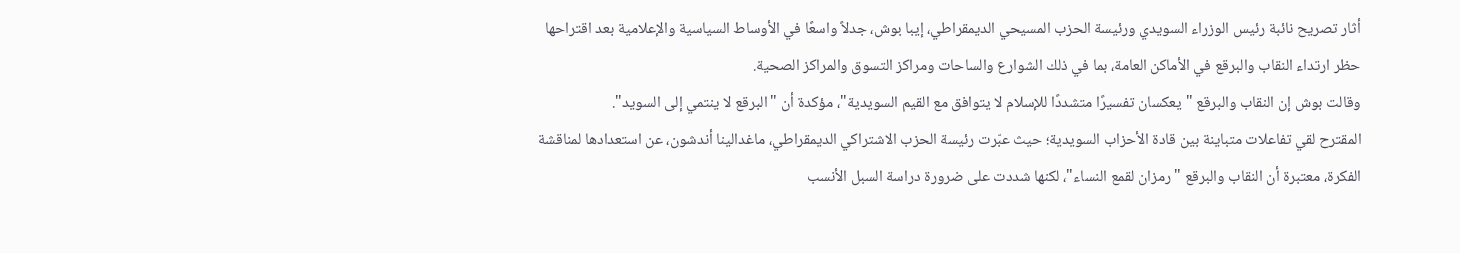أثار تصريح نائبة رئيس الوزراء السويدي ورئيسة الحزب المسيحي الديمقراطي، إيبا بوش، جدلاً واسعًا في الأوساط السياسية والإعلامية بعد اقتراحها حظر ارتداء النقاب والبرقع في الأماكن العامة، بما في ذلك الشوارع والساحات ومراكز التسوق والمراكز الصحية.
وقالت بوش إن النقاب والبرقع "يعكسان تفسيرًا متشددًا للإسلام لا يتوافق مع القيم السويدية"، مؤكدة أن "البرقع لا ينتمي إلى السويد".
المقترح لقي تفاعلات متباينة بين قادة الأحزاب السويدية؛ حيث عبّرت رئيسة الحزب الاشتراكي الديمقراطي، ماغدالينا أندشون، عن استعدادها لمناقشة الفكرة، معتبرة أن النقاب والبرقع "رمزان لقمع النساء"، لكنها شددت على ضرورة دراسة السبل الأنسب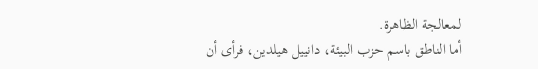لمعالجة الظاهرة.
أما الناطق باسم حزب البيئة، دانييل هيلدين، فرأى أن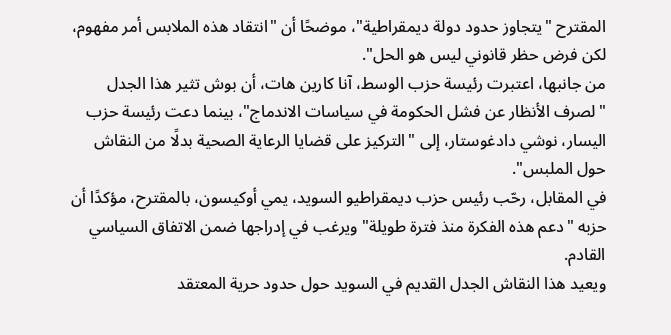المقترح "يتجاوز حدود دولة ديمقراطية"، موضحًا أن "انتقاد هذه الملابس أمر مفهوم، لكن فرض حظر قانوني ليس هو الحل".
من جانبها، اعتبرت رئيسة حزب الوسط، آنا كارين هات، أن بوش تثير هذا الجدل "لصرف الأنظار عن فشل الحكومة في سياسات الاندماج"، بينما دعت رئيسة حزب اليسار، نوشي دادغوستار، إلى "التركيز على قضايا الرعاية الصحية بدلًا من النقاش حول الملبس".
في المقابل، رحّب رئيس حزب ديمقراطيو السويد، يمي أوكيسون، بالمقترح، مؤكدًا أن حزبه "دعم هذه الفكرة منذ فترة طويلة" ويرغب في إدراجها ضمن الاتفاق السياسي القادم.
ويعيد هذا النقاش الجدل القديم في السويد حول حدود حرية المعتقد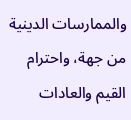والممارسات الدينية من جهة، واحترام القيم والعادات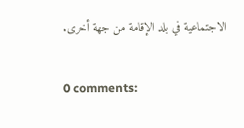الاجتماعية في بلد الإقامة من جهة أخرى.

0 comments: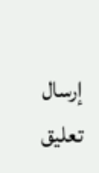إرسال تعليق